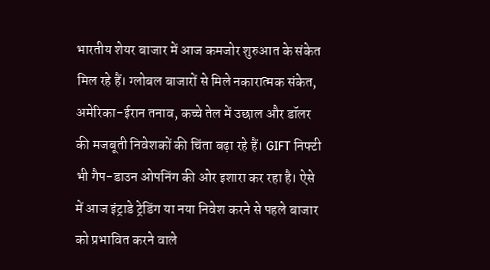भारतीय शेयर बाजार में आज कमजोर शुरुआत के संकेत मिल रहे हैं। ग्लोबल बाजारों से मिले नकारात्मक संकेत, अमेरिका-ईरान तनाव, कच्चे तेल में उछाल और डॉलर की मजबूती निवेशकों की चिंता बढ़ा रहे हैं। GIFT निफ्टी भी गैप-डाउन ओपनिंग की ओर इशारा कर रहा है। ऐसे में आज इंट्राडे ट्रेडिंग या नया निवेश करने से पहले बाजार को प्रभावित करने वाले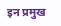इन प्रमुख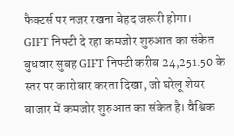फैक्टर्स पर नजर रखना बेहद जरूरी होगा।
GIFT निफ्टी दे रहा कमजोर शुरुआत का संकेत
बुधवार सुबह GIFT निफ्टी करीब 24,251.50 के स्तर पर कारोबार करता दिखा, जो घरेलू शेयर बाजार में कमजोर शुरुआत का संकेत है। वैश्विक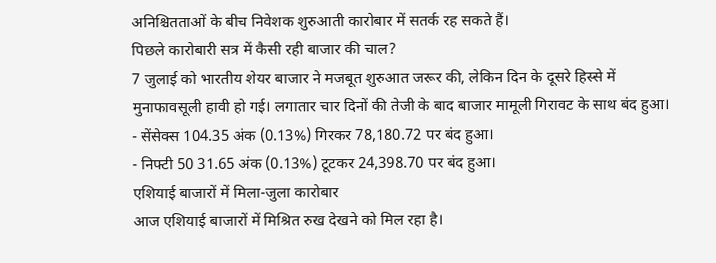अनिश्चितताओं के बीच निवेशक शुरुआती कारोबार में सतर्क रह सकते हैं।
पिछले कारोबारी सत्र में कैसी रही बाजार की चाल?
7 जुलाई को भारतीय शेयर बाजार ने मजबूत शुरुआत जरूर की, लेकिन दिन के दूसरे हिस्से में मुनाफावसूली हावी हो गई। लगातार चार दिनों की तेजी के बाद बाजार मामूली गिरावट के साथ बंद हुआ।
- सेंसेक्स 104.35 अंक (0.13%) गिरकर 78,180.72 पर बंद हुआ।
- निफ्टी 50 31.65 अंक (0.13%) टूटकर 24,398.70 पर बंद हुआ।
एशियाई बाजारों में मिला-जुला कारोबार
आज एशियाई बाजारों में मिश्रित रुख देखने को मिल रहा है।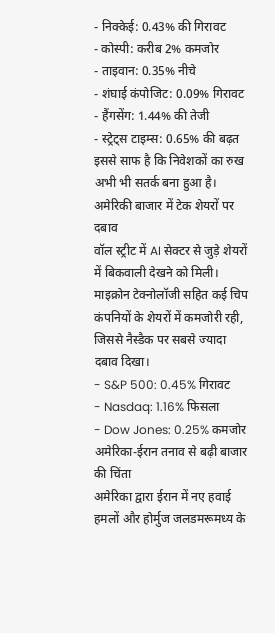- निक्केई: 0.43% की गिरावट
- कोस्पी: करीब 2% कमजोर
- ताइवान: 0.35% नीचे
- शंघाई कंपोजिट: 0.09% गिरावट
- हैंगसेंग: 1.44% की तेजी
- स्ट्रेट्स टाइम्स: 0.65% की बढ़त
इससे साफ है कि निवेशकों का रुख अभी भी सतर्क बना हुआ है।
अमेरिकी बाजार में टेक शेयरों पर दबाव
वॉल स्ट्रीट में AI सेक्टर से जुड़े शेयरों में बिकवाली देखने को मिली। माइक्रोन टेक्नोलॉजी सहित कई चिप कंपनियों के शेयरों में कमजोरी रही, जिससे नैस्डैक पर सबसे ज्यादा दबाव दिखा।
- S&P 500: 0.45% गिरावट
- Nasdaq: 1.16% फिसला
- Dow Jones: 0.25% कमजोर
अमेरिका-ईरान तनाव से बढ़ी बाजार की चिंता
अमेरिका द्वारा ईरान में नए हवाई हमलों और होर्मुज जलडमरूमध्य के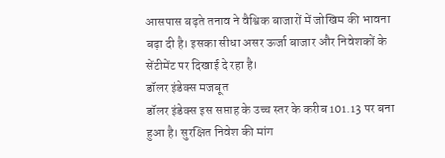आसपास बढ़ते तनाव ने वैश्विक बाजारों में जोखिम की भावना बढ़ा दी है। इसका सीधा असर ऊर्जा बाजार और निवेशकों के सेंटीमेंट पर दिखाई दे रहा है।
डॉलर इंडेक्स मजबूत
डॉलर इंडेक्स इस सप्ताह के उच्च स्तर के करीब 101.13 पर बना हुआ है। सुरक्षित निवेश की मांग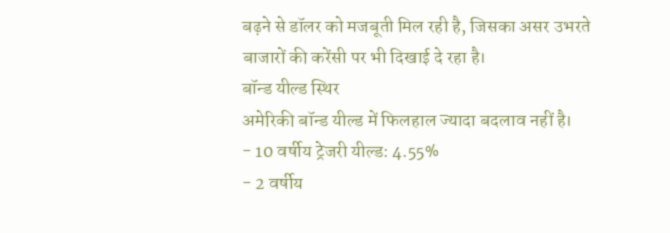बढ़ने से डॉलर को मजबूती मिल रही है, जिसका असर उभरते बाजारों की करेंसी पर भी दिखाई दे रहा है।
बॉन्ड यील्ड स्थिर
अमेरिकी बॉन्ड यील्ड में फिलहाल ज्यादा बदलाव नहीं है।
- 10 वर्षीय ट्रेजरी यील्ड: 4.55%
- 2 वर्षीय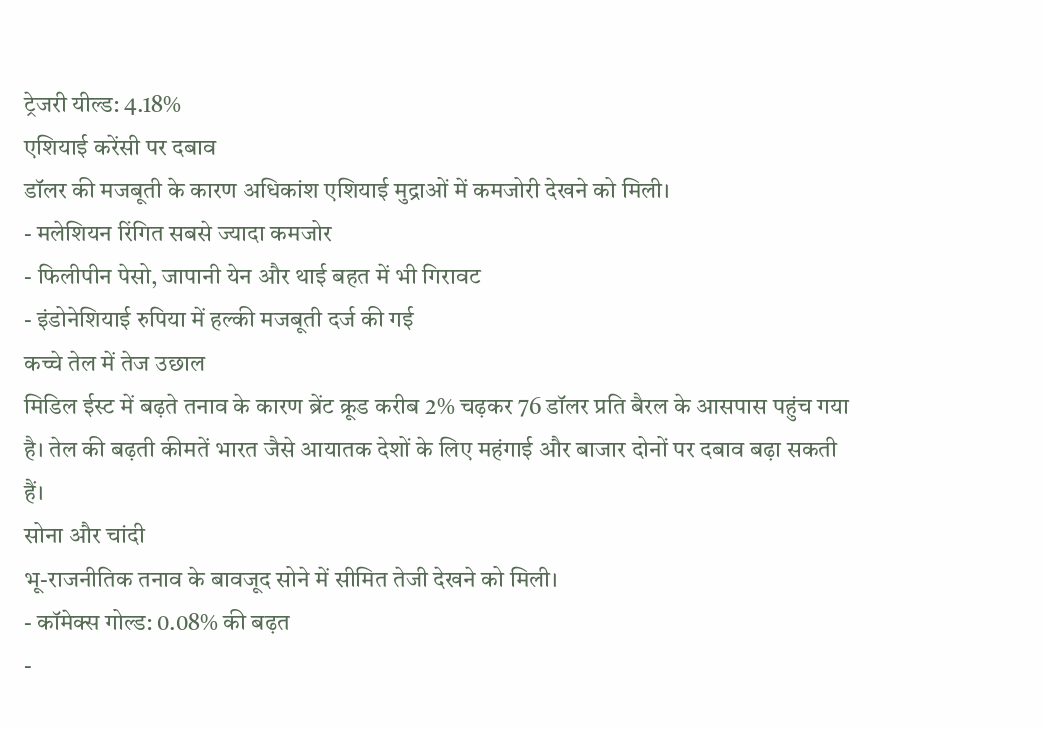ट्रेजरी यील्ड: 4.18%
एशियाई करेंसी पर दबाव
डॉलर की मजबूती के कारण अधिकांश एशियाई मुद्राओं में कमजोरी देखने को मिली।
- मलेशियन रिंगित सबसे ज्यादा कमजोर
- फिलीपीन पेसो, जापानी येन और थाई बहत में भी गिरावट
- इंडोनेशियाई रुपिया में हल्की मजबूती दर्ज की गई
कच्चे तेल में तेज उछाल
मिडिल ईस्ट में बढ़ते तनाव के कारण ब्रेंट क्रूड करीब 2% चढ़कर 76 डॉलर प्रति बैरल के आसपास पहुंच गया है। तेल की बढ़ती कीमतें भारत जैसे आयातक देशों के लिए महंगाई और बाजार दोनों पर दबाव बढ़ा सकती हैं।
सोना और चांदी
भू-राजनीतिक तनाव के बावजूद सोने में सीमित तेजी देखने को मिली।
- कॉमेक्स गोल्ड: 0.08% की बढ़त
-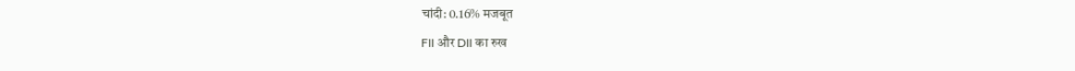चांदी: 0.16% मजबूत
FII और DII का रुख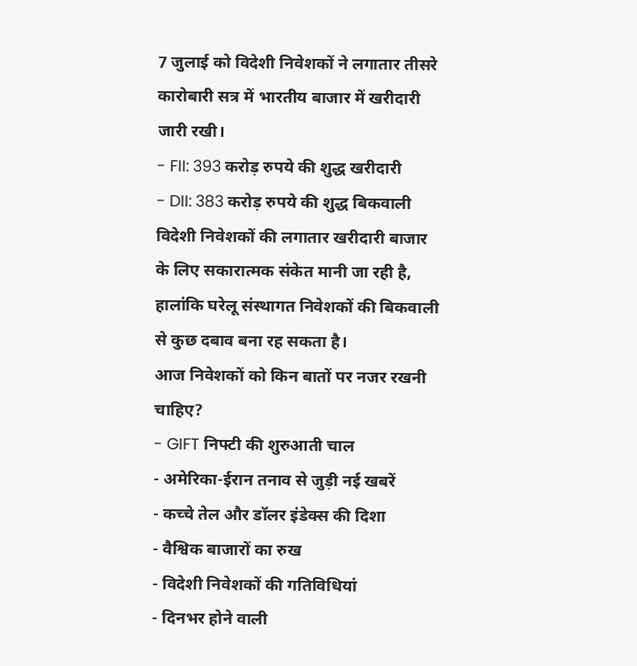7 जुलाई को विदेशी निवेशकों ने लगातार तीसरे कारोबारी सत्र में भारतीय बाजार में खरीदारी जारी रखी।
- FII: 393 करोड़ रुपये की शुद्ध खरीदारी
- DII: 383 करोड़ रुपये की शुद्ध बिकवाली
विदेशी निवेशकों की लगातार खरीदारी बाजार के लिए सकारात्मक संकेत मानी जा रही है, हालांकि घरेलू संस्थागत निवेशकों की बिकवाली से कुछ दबाव बना रह सकता है।
आज निवेशकों को किन बातों पर नजर रखनी चाहिए?
- GIFT निफ्टी की शुरुआती चाल
- अमेरिका-ईरान तनाव से जुड़ी नई खबरें
- कच्चे तेल और डॉलर इंडेक्स की दिशा
- वैश्विक बाजारों का रुख
- विदेशी निवेशकों की गतिविधियां
- दिनभर होने वाली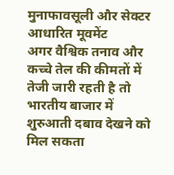मुनाफावसूली और सेक्टर आधारित मूवमेंट
अगर वैश्विक तनाव और कच्चे तेल की कीमतों में तेजी जारी रहती है तो भारतीय बाजार में शुरुआती दबाव देखने को मिल सकता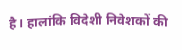है। हालांकि विदेशी निवेशकों की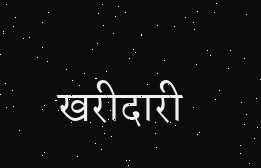खरीदारी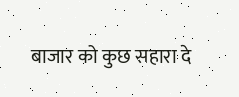बाजार को कुछ सहारा दे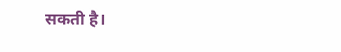सकती है।